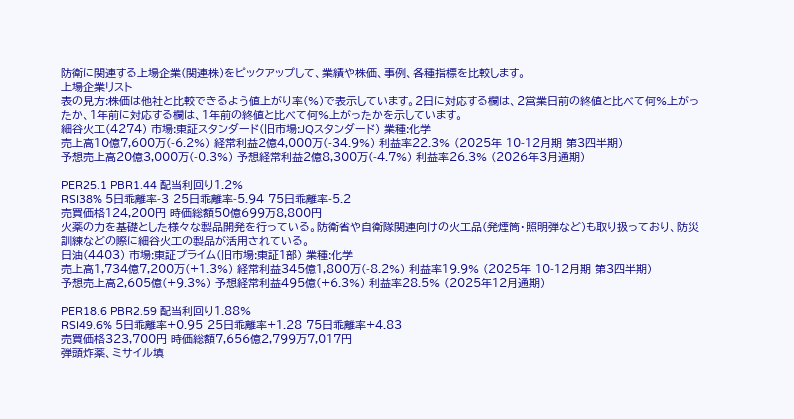防衛に関連する上場企業(関連株)をピックアップして、業績や株価、事例、各種指標を比較します。
上場企業リスト
表の見方:株価は他社と比較できるよう値上がり率(%)で表示しています。2日に対応する欄は、2営業日前の終値と比べて何%上がったか、1年前に対応する欄は、1年前の終値と比べて何%上がったかを示しています。
細谷火工(4274) 市場:東証スタンダード(旧市場:JQスタンダード) 業種:化学
売上高10億7,600万(-6.2%) 経常利益2億4,000万(-34.9%) 利益率22.3% (2025年 10-12月期 第3四半期)
予想売上高20億3,000万(-0.3%) 予想経常利益2億8,300万(-4.7%) 利益率26.3% (2026年3月通期)

PER25.1 PBR1.44 配当利回り1.2%
RSI38% 5日乖離率-3 25日乖離率-5.94 75日乖離率-5.2
売買価格124,200円 時価総額50億699万8,800円
火薬の力を基礎とした様々な製品開発を行っている。防衛省や自衛隊関連向けの火工品(発煙筒・照明弾など)も取り扱っており、防災訓練などの際に細谷火工の製品が活用されている。
日油(4403) 市場:東証プライム(旧市場:東証1部) 業種:化学
売上高1,734億7,200万(+1.3%) 経常利益345億1,800万(-8.2%) 利益率19.9% (2025年 10-12月期 第3四半期)
予想売上高2,605億(+9.3%) 予想経常利益495億(+6.3%) 利益率28.5% (2025年12月通期)

PER18.6 PBR2.59 配当利回り1.88%
RSI49.6% 5日乖離率+0.95 25日乖離率+1.28 75日乖離率+4.83
売買価格323,700円 時価総額7,656億2,799万7,017円
弾頭炸薬、ミサイル填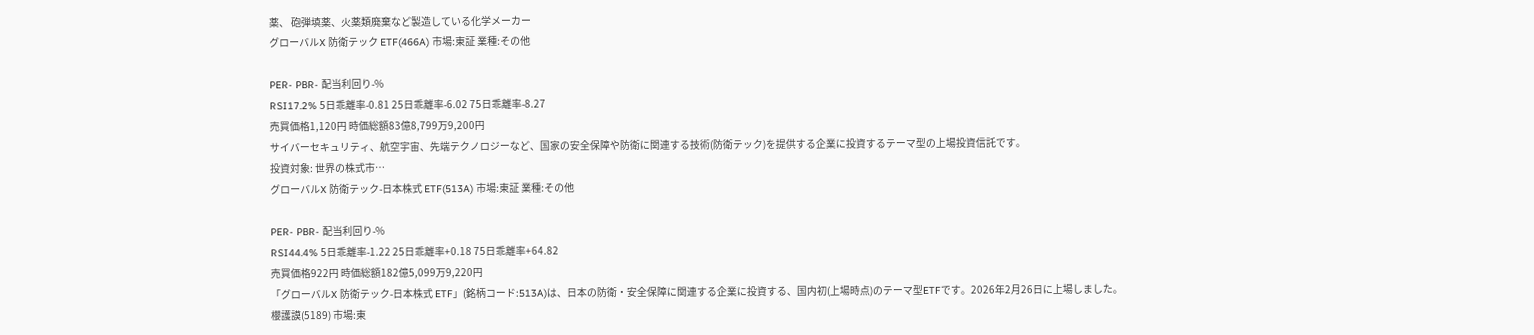薬、 砲弾填薬、火薬類廃棄など製造している化学メーカー
グローバルX 防衛テック ETF(466A) 市場:東証 業種:その他

PER- PBR- 配当利回り-%
RSI17.2% 5日乖離率-0.81 25日乖離率-6.02 75日乖離率-8.27
売買価格1,120円 時価総額83億8,799万9,200円
サイバーセキュリティ、航空宇宙、先端テクノロジーなど、国家の安全保障や防衛に関連する技術(防衛テック)を提供する企業に投資するテーマ型の上場投資信託です。
投資対象: 世界の株式市…
グローバルX 防衛テック-日本株式 ETF(513A) 市場:東証 業種:その他

PER- PBR- 配当利回り-%
RSI44.4% 5日乖離率-1.22 25日乖離率+0.18 75日乖離率+64.82
売買価格922円 時価総額182億5,099万9,220円
「グローバルX 防衛テック-日本株式 ETF」(銘柄コード:513A)は、日本の防衛・安全保障に関連する企業に投資する、国内初(上場時点)のテーマ型ETFです。2026年2月26日に上場しました。
櫻護謨(5189) 市場:東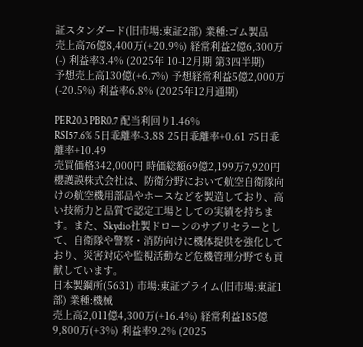証スタンダード(旧市場:東証2部) 業種:ゴム製品
売上高76億8,400万(+20.9%) 経常利益2億6,300万(-) 利益率3.4% (2025年 10-12月期 第3四半期)
予想売上高130億(+6.7%) 予想経常利益5億2,000万(-20.5%) 利益率6.8% (2025年12月通期)

PER20.3 PBR0.7 配当利回り1.46%
RSI57.6% 5日乖離率-3.88 25日乖離率+0.61 75日乖離率+10.49
売買価格342,000円 時価総額69億2,199万7,920円
櫻護謨株式会社は、防衛分野において航空自衛隊向けの航空機用部品やホースなどを製造しており、高い技術力と品質で認定工場としての実績を持ちます。また、Skydio社製ドローンのサブリセラーとして、自衛隊や警察・消防向けに機体提供を強化しており、災害対応や監視活動など危機管理分野でも貢献しています。
日本製鋼所(5631) 市場:東証プライム(旧市場:東証1部) 業種:機械
売上高2,011億4,300万(+16.4%) 経常利益185億9,800万(+3%) 利益率9.2% (2025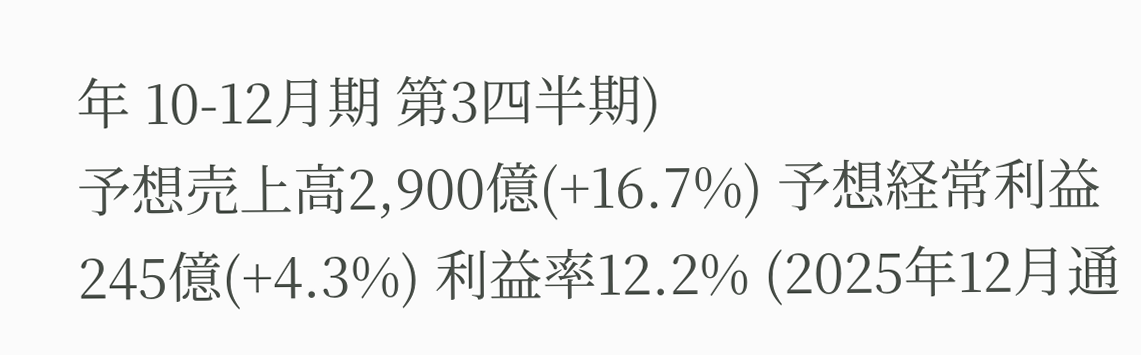年 10-12月期 第3四半期)
予想売上高2,900億(+16.7%) 予想経常利益245億(+4.3%) 利益率12.2% (2025年12月通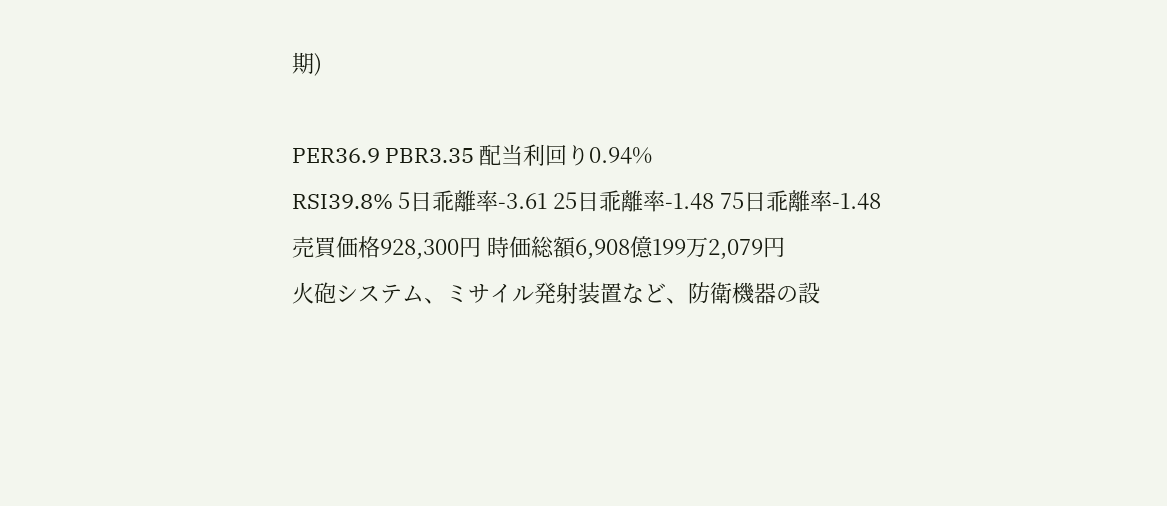期)

PER36.9 PBR3.35 配当利回り0.94%
RSI39.8% 5日乖離率-3.61 25日乖離率-1.48 75日乖離率-1.48
売買価格928,300円 時価総額6,908億199万2,079円
火砲システム、ミサイル発射装置など、防衛機器の設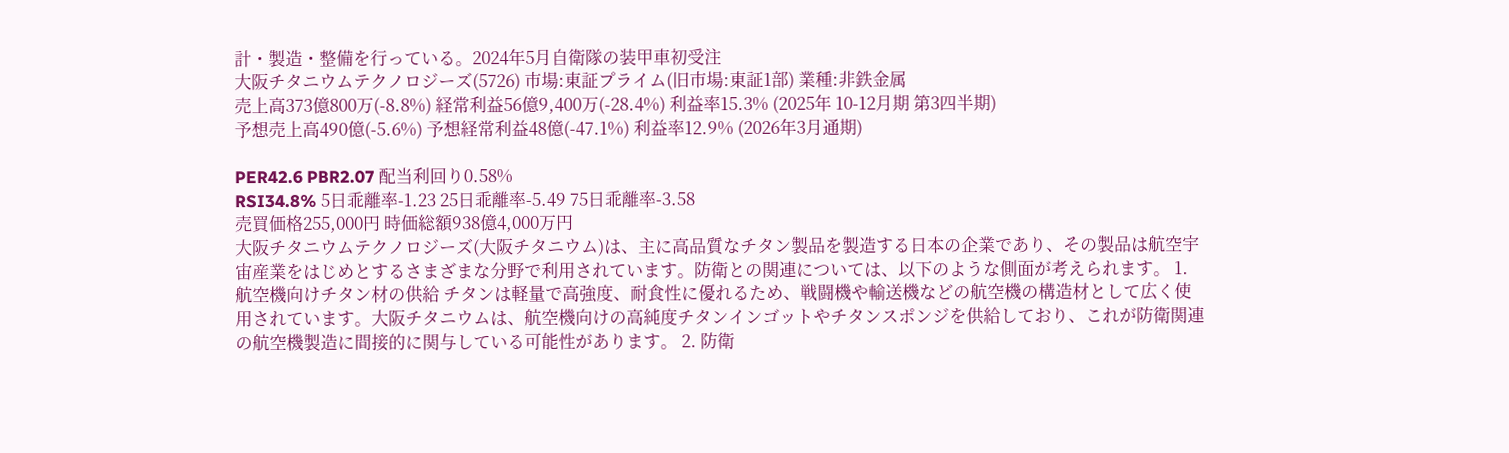計・製造・整備を行っている。2024年5月自衛隊の装甲車初受注
大阪チタニウムテクノロジーズ(5726) 市場:東証プライム(旧市場:東証1部) 業種:非鉄金属
売上高373億800万(-8.8%) 経常利益56億9,400万(-28.4%) 利益率15.3% (2025年 10-12月期 第3四半期)
予想売上高490億(-5.6%) 予想経常利益48億(-47.1%) 利益率12.9% (2026年3月通期)

PER42.6 PBR2.07 配当利回り0.58%
RSI34.8% 5日乖離率-1.23 25日乖離率-5.49 75日乖離率-3.58
売買価格255,000円 時価総額938億4,000万円
大阪チタニウムテクノロジーズ(大阪チタニウム)は、主に高品質なチタン製品を製造する日本の企業であり、その製品は航空宇宙産業をはじめとするさまざまな分野で利用されています。防衛との関連については、以下のような側面が考えられます。 1. 航空機向けチタン材の供給 チタンは軽量で高強度、耐食性に優れるため、戦闘機や輸送機などの航空機の構造材として広く使用されています。大阪チタニウムは、航空機向けの高純度チタンインゴットやチタンスポンジを供給しており、これが防衛関連の航空機製造に間接的に関与している可能性があります。 2. 防衛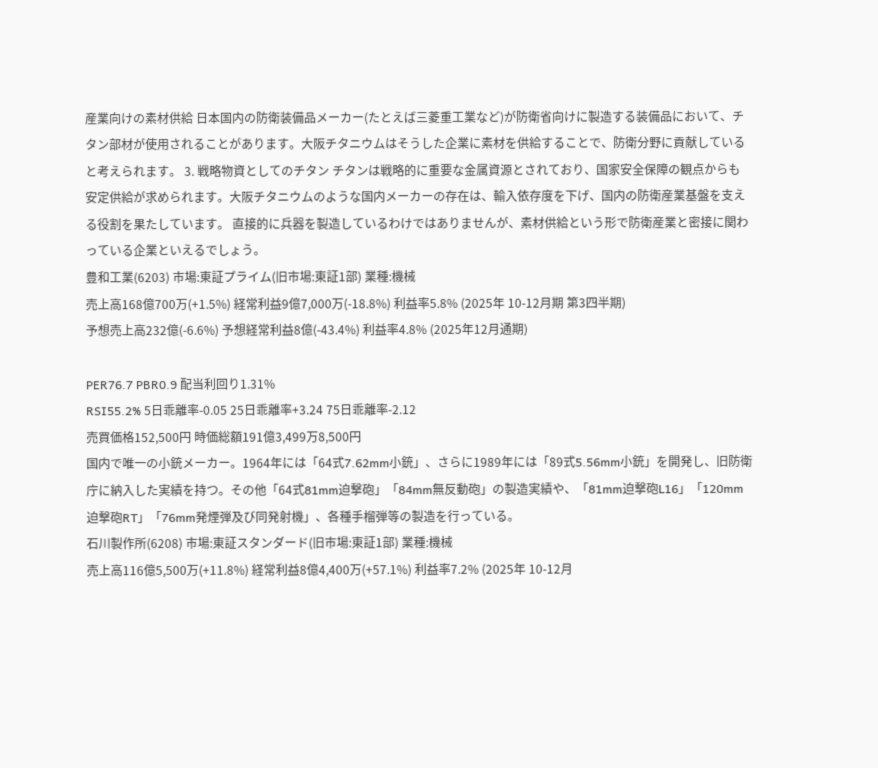産業向けの素材供給 日本国内の防衛装備品メーカー(たとえば三菱重工業など)が防衛省向けに製造する装備品において、チタン部材が使用されることがあります。大阪チタニウムはそうした企業に素材を供給することで、防衛分野に貢献していると考えられます。 3. 戦略物資としてのチタン チタンは戦略的に重要な金属資源とされており、国家安全保障の観点からも安定供給が求められます。大阪チタニウムのような国内メーカーの存在は、輸入依存度を下げ、国内の防衛産業基盤を支える役割を果たしています。 直接的に兵器を製造しているわけではありませんが、素材供給という形で防衛産業と密接に関わっている企業といえるでしょう。
豊和工業(6203) 市場:東証プライム(旧市場:東証1部) 業種:機械
売上高168億700万(+1.5%) 経常利益9億7,000万(-18.8%) 利益率5.8% (2025年 10-12月期 第3四半期)
予想売上高232億(-6.6%) 予想経常利益8億(-43.4%) 利益率4.8% (2025年12月通期)

PER76.7 PBR0.9 配当利回り1.31%
RSI55.2% 5日乖離率-0.05 25日乖離率+3.24 75日乖離率-2.12
売買価格152,500円 時価総額191億3,499万8,500円
国内で唯一の小銃メーカー。1964年には「64式7.62mm小銃」、さらに1989年には「89式5.56mm小銃」を開発し、旧防衛庁に納入した実績を持つ。その他「64式81mm迫撃砲」「84mm無反動砲」の製造実績や、「81mm迫撃砲L16」「120mm迫撃砲RT」「76mm発煙弾及び同発射機」、各種手榴弾等の製造を行っている。
石川製作所(6208) 市場:東証スタンダード(旧市場:東証1部) 業種:機械
売上高116億5,500万(+11.8%) 経常利益8億4,400万(+57.1%) 利益率7.2% (2025年 10-12月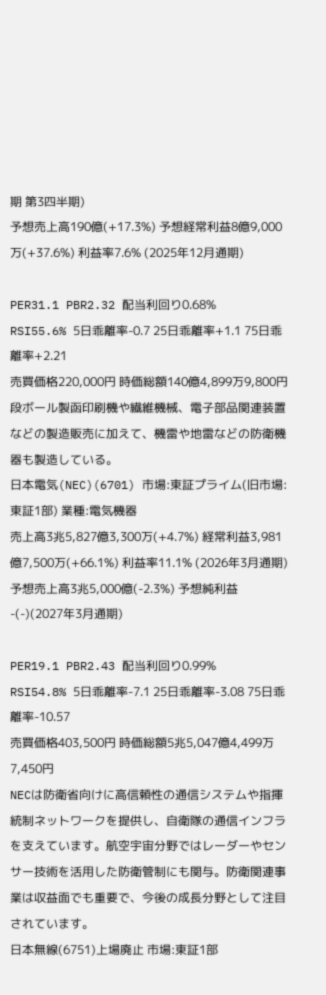期 第3四半期)
予想売上高190億(+17.3%) 予想経常利益8億9,000万(+37.6%) 利益率7.6% (2025年12月通期)

PER31.1 PBR2.32 配当利回り0.68%
RSI55.6% 5日乖離率-0.7 25日乖離率+1.1 75日乖離率+2.21
売買価格220,000円 時価総額140億4,899万9,800円
段ボール製函印刷機や繊維機械、電子部品関連装置などの製造販売に加えて、機雷や地雷などの防衛機器も製造している。
日本電気(NEC)(6701) 市場:東証プライム(旧市場:東証1部) 業種:電気機器
売上高3兆5,827億3,300万(+4.7%) 経常利益3,981億7,500万(+66.1%) 利益率11.1% (2026年3月通期)
予想売上高3兆5,000億(-2.3%) 予想純利益-(-)(2027年3月通期)

PER19.1 PBR2.43 配当利回り0.99%
RSI54.8% 5日乖離率-7.1 25日乖離率-3.08 75日乖離率-10.57
売買価格403,500円 時価総額5兆5,047億4,499万7,450円
NECは防衛省向けに高信頼性の通信システムや指揮統制ネットワークを提供し、自衛隊の通信インフラを支えています。航空宇宙分野ではレーダーやセンサー技術を活用した防衛管制にも関与。防衛関連事業は収益面でも重要で、今後の成長分野として注目されています。
日本無線(6751)上場廃止 市場:東証1部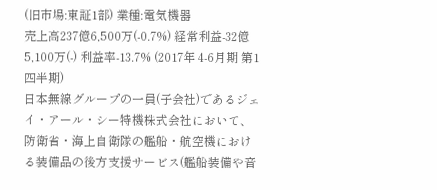(旧市場:東証1部) 業種:電気機器
売上高237億6,500万(-0.7%) 経常利益-32億5,100万(-) 利益率-13.7% (2017年 4-6月期 第1四半期)
日本無線グループの一員(子会社)であるジェイ・アール・シー特機株式会社において、防衛省・海上自衛隊の艦船・航空機における装備品の後方支援サービス(艦船装備や音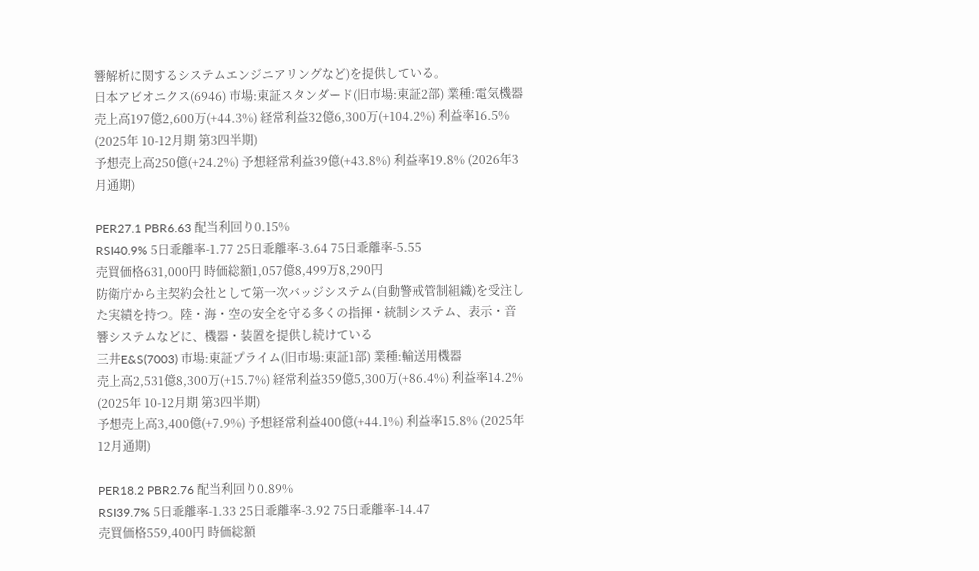響解析に関するシステムエンジニアリングなど)を提供している。
日本アビオニクス(6946) 市場:東証スタンダード(旧市場:東証2部) 業種:電気機器
売上高197億2,600万(+44.3%) 経常利益32億6,300万(+104.2%) 利益率16.5% (2025年 10-12月期 第3四半期)
予想売上高250億(+24.2%) 予想経常利益39億(+43.8%) 利益率19.8% (2026年3月通期)

PER27.1 PBR6.63 配当利回り0.15%
RSI40.9% 5日乖離率-1.77 25日乖離率-3.64 75日乖離率-5.55
売買価格631,000円 時価総額1,057億8,499万8,290円
防衛庁から主契約会社として第一次バッジシステム(自動警戒管制組織)を受注した実績を持つ。陸・海・空の安全を守る多くの指揮・統制システム、表示・音響システムなどに、機器・装置を提供し続けている
三井E&S(7003) 市場:東証プライム(旧市場:東証1部) 業種:輸送用機器
売上高2,531億8,300万(+15.7%) 経常利益359億5,300万(+86.4%) 利益率14.2% (2025年 10-12月期 第3四半期)
予想売上高3,400億(+7.9%) 予想経常利益400億(+44.1%) 利益率15.8% (2025年12月通期)

PER18.2 PBR2.76 配当利回り0.89%
RSI39.7% 5日乖離率-1.33 25日乖離率-3.92 75日乖離率-14.47
売買価格559,400円 時価総額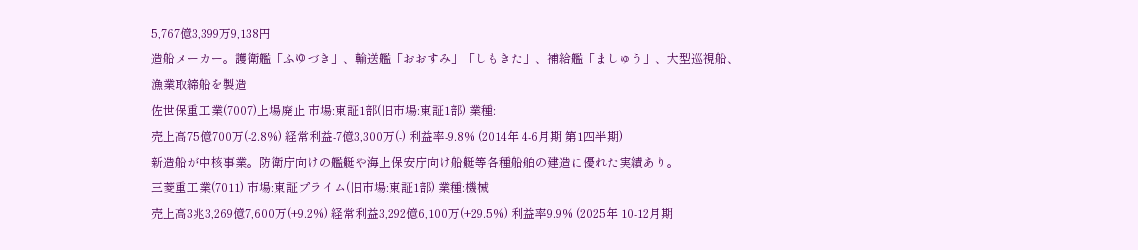5,767億3,399万9,138円
造船メーカー。護衛艦「ふゆづき」、輸送艦「おおすみ」「しもきた」、補給艦「ましゅう」、大型巡視船、漁業取締船を製造
佐世保重工業(7007)上場廃止 市場:東証1部(旧市場:東証1部) 業種:
売上高75億700万(-2.8%) 経常利益-7億3,300万(-) 利益率-9.8% (2014年 4-6月期 第1四半期)
新造船が中核事業。防衛庁向けの艦艇や海上保安庁向け船艇等各種船舶の建造に優れた実績あり。
三菱重工業(7011) 市場:東証プライム(旧市場:東証1部) 業種:機械
売上高3兆3,269億7,600万(+9.2%) 経常利益3,292億6,100万(+29.5%) 利益率9.9% (2025年 10-12月期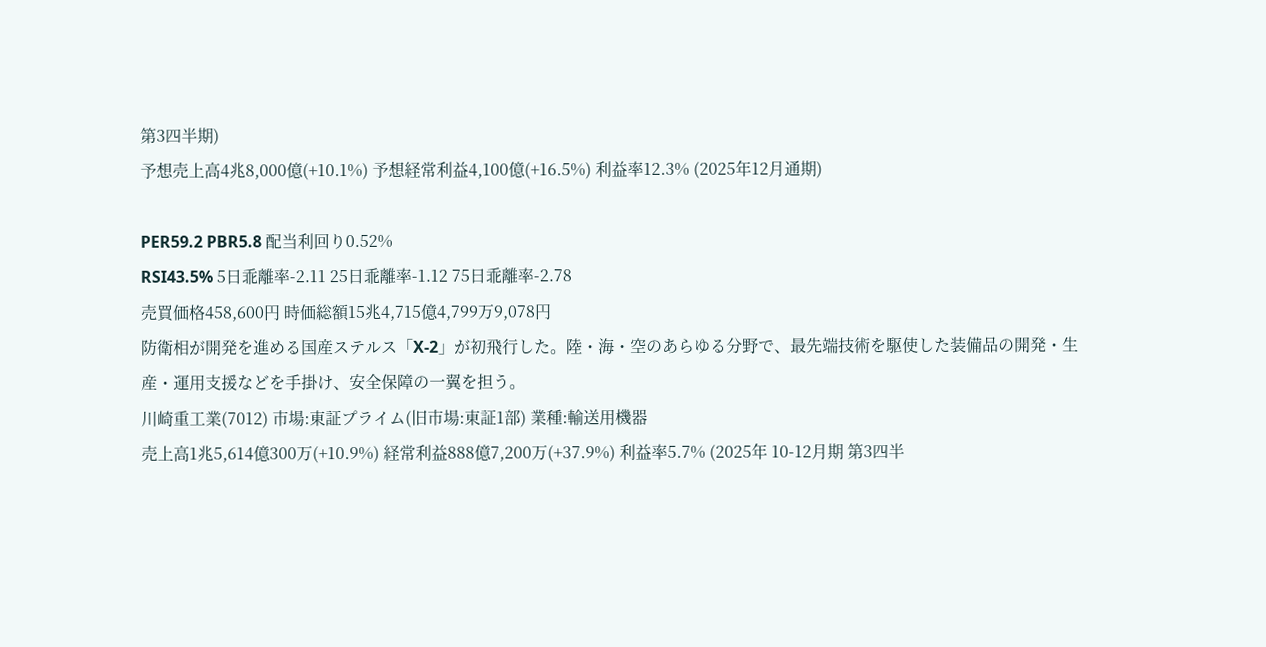第3四半期)
予想売上高4兆8,000億(+10.1%) 予想経常利益4,100億(+16.5%) 利益率12.3% (2025年12月通期)

PER59.2 PBR5.8 配当利回り0.52%
RSI43.5% 5日乖離率-2.11 25日乖離率-1.12 75日乖離率-2.78
売買価格458,600円 時価総額15兆4,715億4,799万9,078円
防衛相が開発を進める国産ステルス「X-2」が初飛行した。陸・海・空のあらゆる分野で、最先端技術を駆使した装備品の開発・生産・運用支援などを手掛け、安全保障の一翼を担う。
川崎重工業(7012) 市場:東証プライム(旧市場:東証1部) 業種:輸送用機器
売上高1兆5,614億300万(+10.9%) 経常利益888億7,200万(+37.9%) 利益率5.7% (2025年 10-12月期 第3四半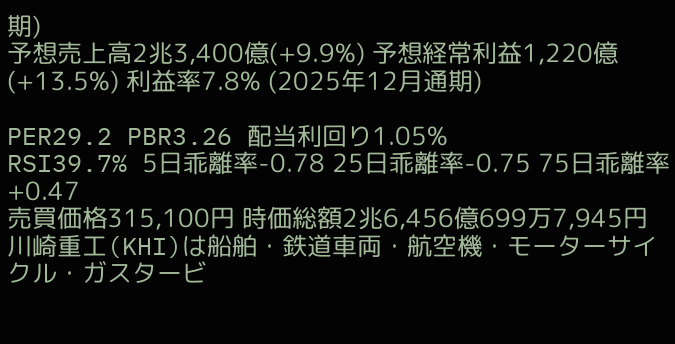期)
予想売上高2兆3,400億(+9.9%) 予想経常利益1,220億(+13.5%) 利益率7.8% (2025年12月通期)

PER29.2 PBR3.26 配当利回り1.05%
RSI39.7% 5日乖離率-0.78 25日乖離率-0.75 75日乖離率+0.47
売買価格315,100円 時価総額2兆6,456億699万7,945円
川崎重工(KHI)は船舶・鉄道車両・航空機・モーターサイクル・ガスタービ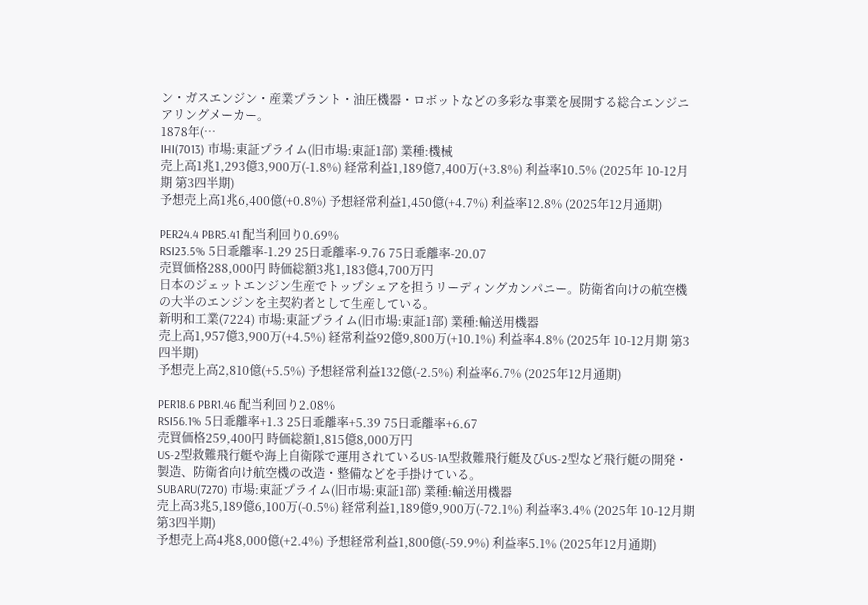ン・ガスエンジン・産業プラント・油圧機器・ロボットなどの多彩な事業を展開する総合エンジニアリングメーカー。
1878年(…
IHI(7013) 市場:東証プライム(旧市場:東証1部) 業種:機械
売上高1兆1,293億3,900万(-1.8%) 経常利益1,189億7,400万(+3.8%) 利益率10.5% (2025年 10-12月期 第3四半期)
予想売上高1兆6,400億(+0.8%) 予想経常利益1,450億(+4.7%) 利益率12.8% (2025年12月通期)

PER24.4 PBR5.41 配当利回り0.69%
RSI23.5% 5日乖離率-1.29 25日乖離率-9.76 75日乖離率-20.07
売買価格288,000円 時価総額3兆1,183億4,700万円
日本のジェットエンジン生産でトップシェアを担うリーディングカンパニー。防衛省向けの航空機の大半のエンジンを主契約者として生産している。
新明和工業(7224) 市場:東証プライム(旧市場:東証1部) 業種:輸送用機器
売上高1,957億3,900万(+4.5%) 経常利益92億9,800万(+10.1%) 利益率4.8% (2025年 10-12月期 第3四半期)
予想売上高2,810億(+5.5%) 予想経常利益132億(-2.5%) 利益率6.7% (2025年12月通期)

PER18.6 PBR1.46 配当利回り2.08%
RSI56.1% 5日乖離率+1.3 25日乖離率+5.39 75日乖離率+6.67
売買価格259,400円 時価総額1,815億8,000万円
US-2型救難飛行艇や海上自衛隊で運用されているUS-1A型救難飛行艇及びUS-2型など飛行艇の開発・製造、防衛省向け航空機の改造・整備などを手掛けている。
SUBARU(7270) 市場:東証プライム(旧市場:東証1部) 業種:輸送用機器
売上高3兆5,189億6,100万(-0.5%) 経常利益1,189億9,900万(-72.1%) 利益率3.4% (2025年 10-12月期 第3四半期)
予想売上高4兆8,000億(+2.4%) 予想経常利益1,800億(-59.9%) 利益率5.1% (2025年12月通期)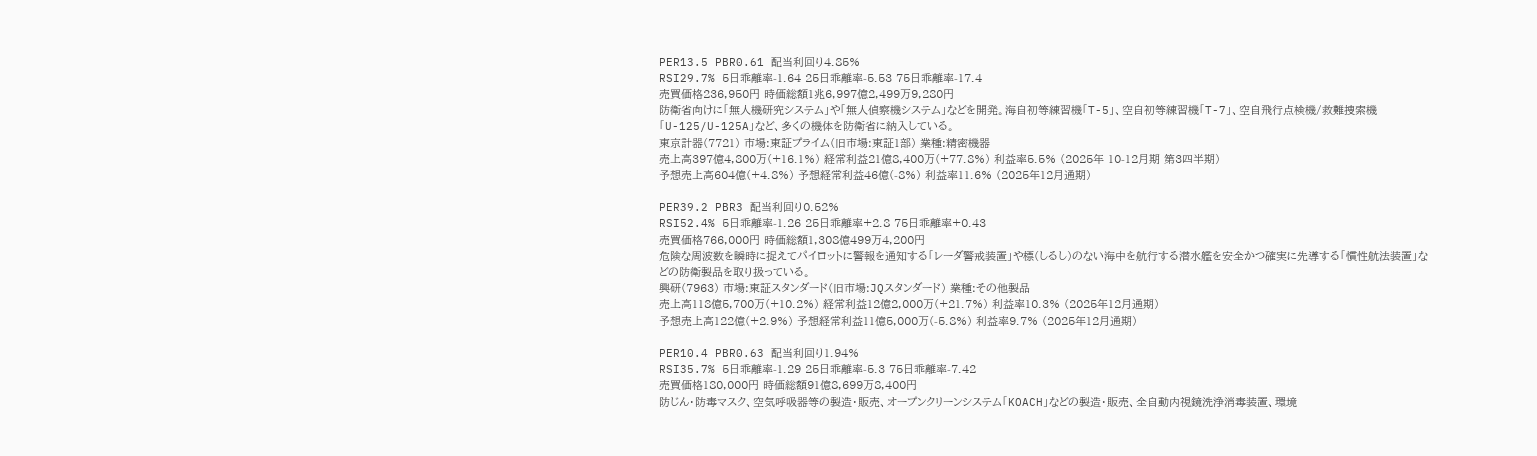PER13.5 PBR0.61 配当利回り4.85%
RSI29.7% 5日乖離率-1.64 25日乖離率-5.53 75日乖離率-17.4
売買価格236,950円 時価総額1兆6,997億2,499万9,280円
防衛省向けに「無人機研究システム」や「無人偵察機システム」などを開発。海自初等練習機「T-5」、空自初等練習機「T-7」、空自飛行点検機/救難捜索機「U-125/U-125A」など、多くの機体を防衛省に納入している。
東京計器(7721) 市場:東証プライム(旧市場:東証1部) 業種:精密機器
売上高397億4,800万(+16.1%) 経常利益21億8,400万(+77.8%) 利益率5.5% (2025年 10-12月期 第3四半期)
予想売上高604億(+4.8%) 予想経常利益46億(-8%) 利益率11.6% (2025年12月通期)

PER39.2 PBR3 配当利回り0.52%
RSI52.4% 5日乖離率-1.26 25日乖離率+2.8 75日乖離率+0.43
売買価格766,000円 時価総額1,308億499万4,200円
危険な周波数を瞬時に捉えてパイロットに警報を通知する「レーダ警戒装置」や標(しるし)のない海中を航行する潜水艦を安全かつ確実に先導する「慣性航法装置」などの防衛製品を取り扱っている。
興研(7963) 市場:東証スタンダード(旧市場:JQスタンダード) 業種:その他製品
売上高118億5,700万(+10.2%) 経常利益12億2,000万(+21.7%) 利益率10.3% (2025年12月通期)
予想売上高122億(+2.9%) 予想経常利益11億5,000万(-5.8%) 利益率9.7% (2025年12月通期)

PER10.4 PBR0.63 配当利回り1.94%
RSI35.7% 5日乖離率-1.29 25日乖離率-5.3 75日乖離率-7.42
売買価格180,000円 時価総額91億8,699万8,400円
防じん・防毒マスク、空気呼吸器等の製造・販売、オープンクリーンシステム「KOACH」などの製造・販売、全自動内視鏡洗浄消毒装置、環境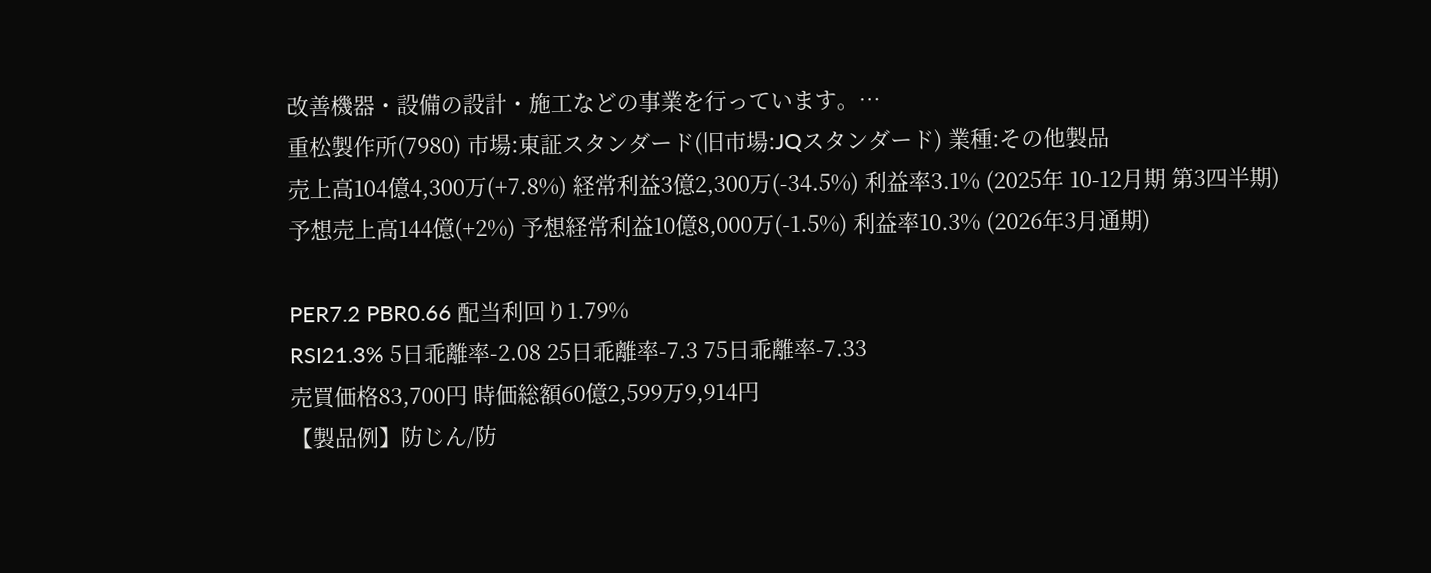改善機器・設備の設計・施工などの事業を行っています。…
重松製作所(7980) 市場:東証スタンダード(旧市場:JQスタンダード) 業種:その他製品
売上高104億4,300万(+7.8%) 経常利益3億2,300万(-34.5%) 利益率3.1% (2025年 10-12月期 第3四半期)
予想売上高144億(+2%) 予想経常利益10億8,000万(-1.5%) 利益率10.3% (2026年3月通期)

PER7.2 PBR0.66 配当利回り1.79%
RSI21.3% 5日乖離率-2.08 25日乖離率-7.3 75日乖離率-7.33
売買価格83,700円 時価総額60億2,599万9,914円
【製品例】防じん/防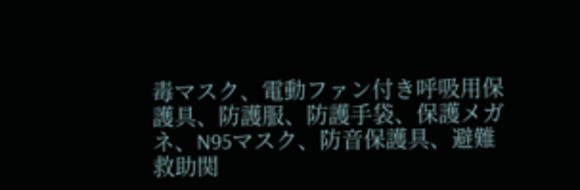毒マスク、電動ファン付き呼吸用保護具、防護服、防護手袋、保護メガネ、N95マスク、防音保護具、避難救助関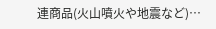連商品(火山噴火や地震など)…